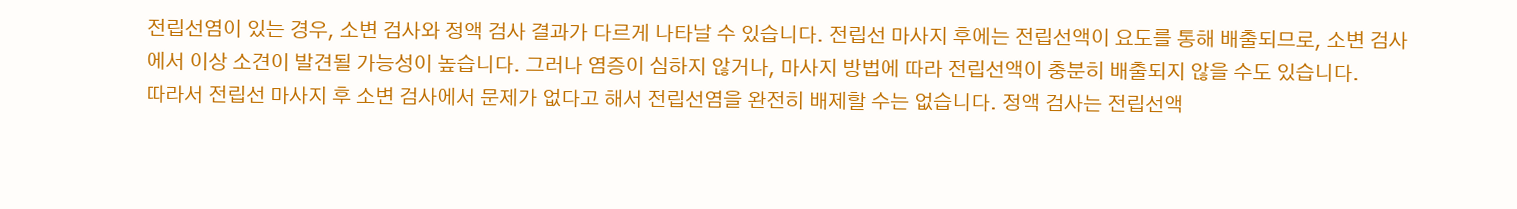전립선염이 있는 경우, 소변 검사와 정액 검사 결과가 다르게 나타날 수 있습니다. 전립선 마사지 후에는 전립선액이 요도를 통해 배출되므로, 소변 검사에서 이상 소견이 발견될 가능성이 높습니다. 그러나 염증이 심하지 않거나, 마사지 방법에 따라 전립선액이 충분히 배출되지 않을 수도 있습니다.
따라서 전립선 마사지 후 소변 검사에서 문제가 없다고 해서 전립선염을 완전히 배제할 수는 없습니다. 정액 검사는 전립선액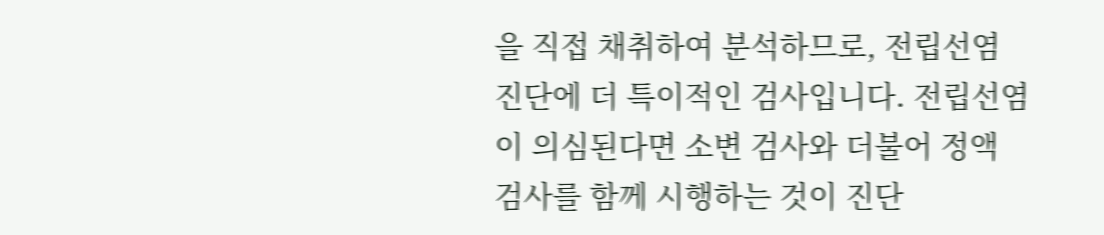을 직접 채취하여 분석하므로, 전립선염 진단에 더 특이적인 검사입니다. 전립선염이 의심된다면 소변 검사와 더불어 정액 검사를 함께 시행하는 것이 진단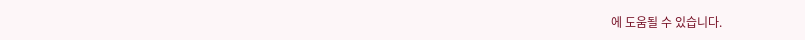에 도움될 수 있습니다.